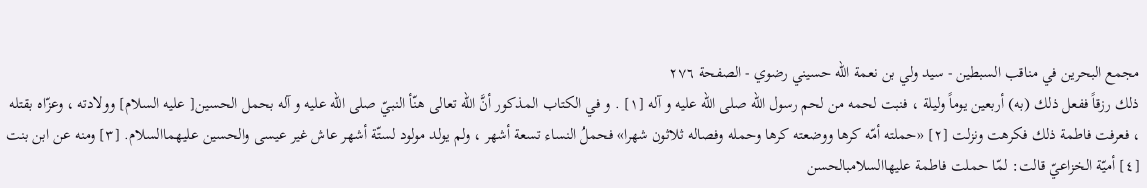مجمع البحرين في مناقب السبطين - سيد ولي بن نعمة الله حسيني رضوي - الصفحة ٢٧٦
ذلك رزقاً ففعل ذلك (به) أربعين يوماً وليلة ، فنبت لحمه من لحم رسول اللّه صلى الله عليه و آله [١] . و في الكتاب المذكور أنَّ اللّه تعالى هنّأ النبيّ صلى الله عليه و آله بحمل الحسين[ عليه السلام] وولادته ، وعزّاه بقتله ، فعرفت فاطمة ذلك فكرهت ونزلت [٢] «حملته أمّه كرها ووضعته كرها وحمله وفصاله ثلاثون شهرا» فحملُ النساء تسعة أشهر ، ولم يولد مولود لستّة أشهر عاش غير عيسى والحسين عليهماالسلام. [٣] ومنه عن ابن بنت [٤] أميّة الخزاعيّ قالت: لمّا حملت فاطمة عليهاالسلامبالحسن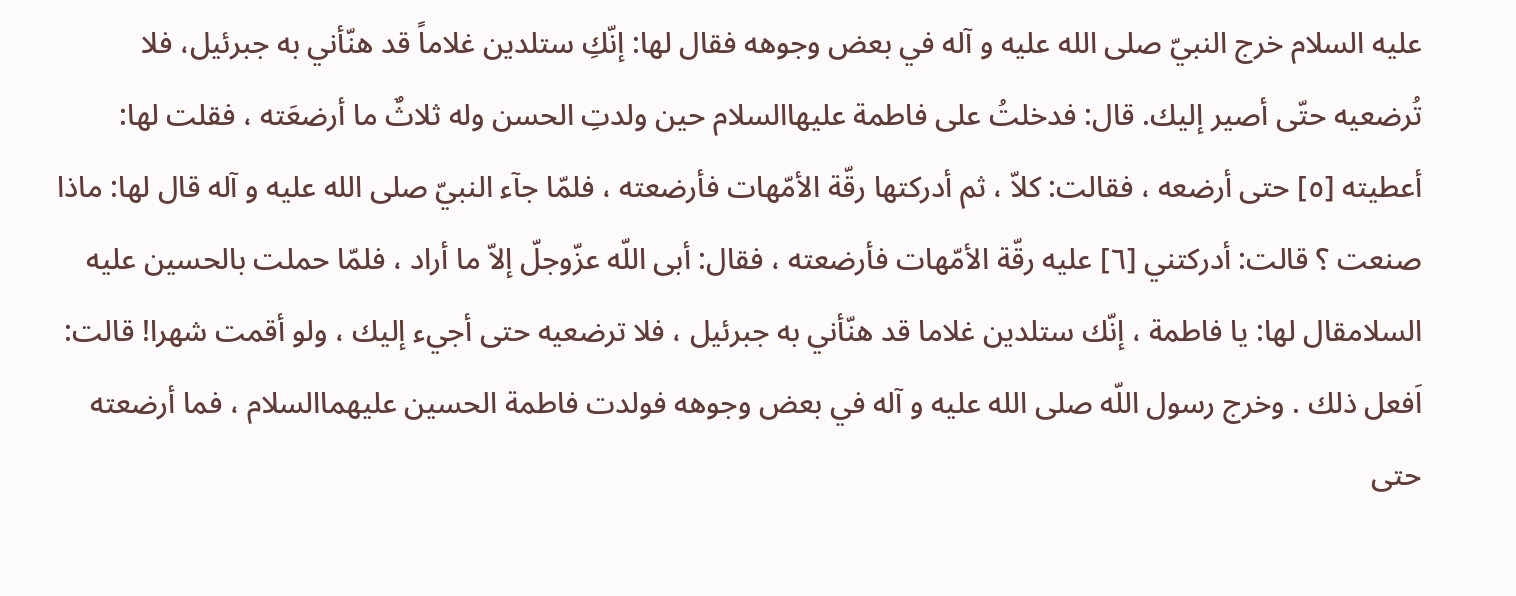عليه السلام خرج النبيّ صلى الله عليه و آله في بعض وجوهه فقال لها: إنّكِ ستلدين غلاماً قد هنّأني به جبرئيل، فلا تُرضعيه حتّى أصير إليك. قال: فدخلتُ على فاطمة عليهاالسلام حين ولدتِ الحسن وله ثلاثٌ ما أرضعَته ، فقلت لها: أعطيته [٥] حتى أرضعه ، فقالت: كلاّ ، ثم أدركتها رقّة الأمّهات فأرضعته ، فلمّا جآء النبيّ صلى الله عليه و آله قال لها: ماذا صنعت ؟ قالت: أدركتني [٦] عليه رقّة الأمّهات فأرضعته ، فقال: أبى اللّه عزّوجلّ إلاّ ما أراد ، فلمّا حملت بالحسين عليه السلامقال لها: يا فاطمة ، إنّك ستلدين غلاما قد هنّأني به جبرئيل ، فلا ترضعيه حتى أجيء إليك ، ولو أقمت شهرا! قالت: اَفعل ذلك . وخرج رسول اللّه صلى الله عليه و آله في بعض وجوهه فولدت فاطمة الحسين عليهماالسلام ، فما أرضعته حتى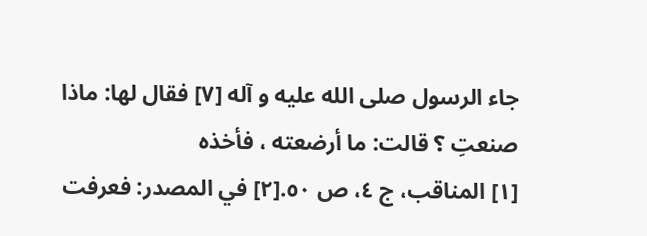جاء الرسول صلى الله عليه و آله [٧] فقال لها: ماذا صنعتِ ؟ قالت: ما أرضعته ، فأخذه
[١] المناقب، ج ٤، ص ٥٠.[٢] في المصدر: فعرفت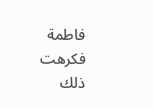فاطمة فكرهت ذلك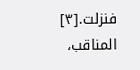فنزلت.[٣] المناقب،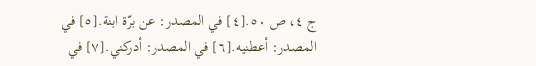ج ٤، ص ٥٠.[٤] في المصدر: عن برّة ابنة.[٥] في المصدر: أعطنيه.[٦] في المصدر: أدركني.[٧] في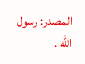المصدر: رسول اللّه .